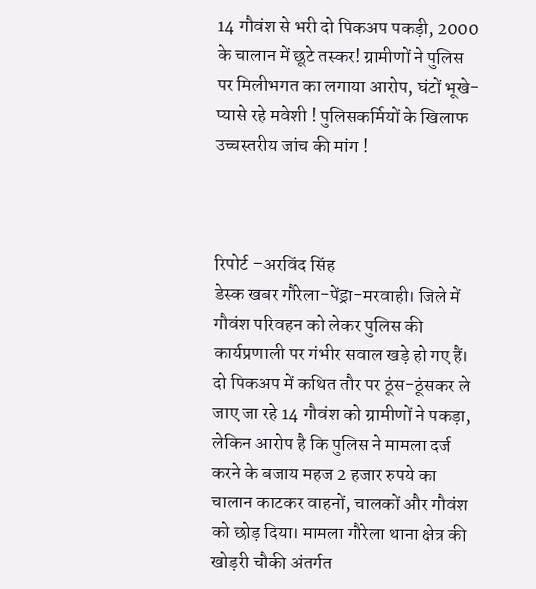14 गौवंश से भरी दो पिकअप पकड़ी, 2000 के चालान में छूटे तस्कर! ग्रामीणों ने पुलिस पर मिलीभगत का लगाया आरोप, घंटों भूखे-प्यासे रहे मवेशी ! पुलिसकर्मियों के खिलाफ उच्चस्तरीय जांच की मांग !



रिपोर्ट –अरविंद सिंह
डेस्क खबर गौरेला-पेंड्रा-मरवाही। जिले में गौवंश परिवहन को लेकर पुलिस की कार्यप्रणाली पर गंभीर सवाल खड़े हो गए हैं। दो पिकअप में कथित तौर पर ठूंस-ठूंसकर ले जाए जा रहे 14 गौवंश को ग्रामीणों ने पकड़ा, लेकिन आरोप है कि पुलिस ने मामला दर्ज करने के बजाय महज 2 हजार रुपये का चालान काटकर वाहनों, चालकों और गौवंश को छोड़ दिया। मामला गौरेला थाना क्षेत्र की खोड़री चौकी अंतर्गत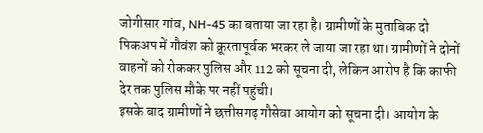जोगीसार गांव, NH-45 का बताया जा रहा है। ग्रामीणों के मुताबिक दो पिकअप में गौवंश को क्रूरतापूर्वक भरकर ले जाया जा रहा था। ग्रामीणों ने दोनों वाहनों को रोककर पुलिस और 112 को सूचना दी, लेकिन आरोप है कि काफी देर तक पुलिस मौके पर नहीं पहुंची।
इसके बाद ग्रामीणों ने छत्तीसगढ़ गौसेवा आयोग को सूचना दी। आयोग के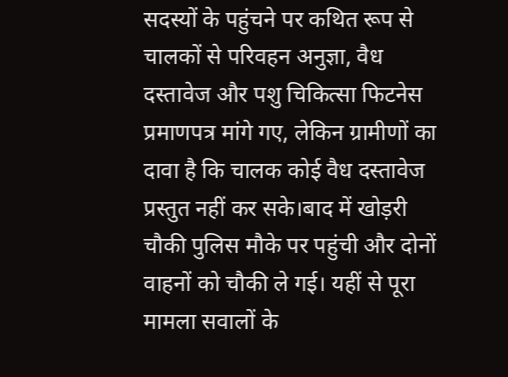सदस्यों के पहुंचने पर कथित रूप से चालकों से परिवहन अनुज्ञा, वैध दस्तावेज और पशु चिकित्सा फिटनेस प्रमाणपत्र मांगे गए, लेकिन ग्रामीणों का दावा है कि चालक कोई वैध दस्तावेज प्रस्तुत नहीं कर सके।बाद में खोड़री चौकी पुलिस मौके पर पहुंची और दोनों वाहनों को चौकी ले गई। यहीं से पूरा मामला सवालों के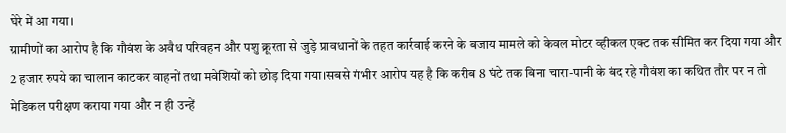घेरे में आ गया।
ग्रामीणों का आरोप है कि गौवंश के अवैध परिवहन और पशु क्रूरता से जुड़े प्रावधानों के तहत कार्रवाई करने के बजाय मामले को केवल मोटर व्हीकल एक्ट तक सीमित कर दिया गया और 2 हजार रुपये का चालान काटकर वाहनों तथा मवेशियों को छोड़ दिया गया।सबसे गंभीर आरोप यह है कि करीब 8 घंटे तक बिना चारा-पानी के बंद रहे गौवंश का कथित तौर पर न तो मेडिकल परीक्षण कराया गया और न ही उन्हें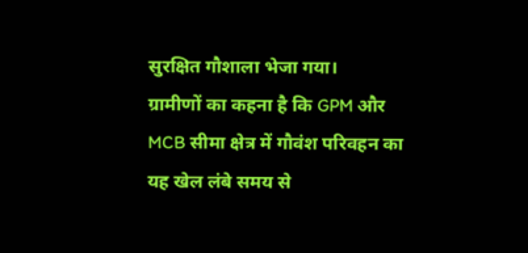सुरक्षित गौशाला भेजा गया।
ग्रामीणों का कहना है कि GPM और MCB सीमा क्षेत्र में गौवंश परिवहन का यह खेल लंबे समय से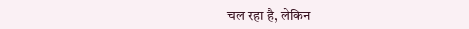चल रहा है, लेकिन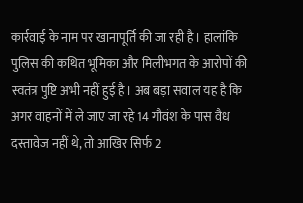कार्रवाई के नाम पर खानापूर्ति की जा रही है। हालांकि पुलिस की कथित भूमिका और मिलीभगत के आरोपों की स्वतंत्र पुष्टि अभी नहीं हुई है। अब बड़ा सवाल यह है कि अगर वाहनों में ले जाए जा रहे 14 गौवंश के पास वैध दस्तावेज नहीं थे, तो आखिर सिर्फ 2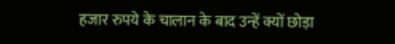हजार रुपये के चालान के बाद उन्हें क्यों छोड़ा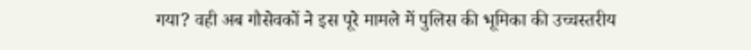गया? वही अब गौसेवकों ने इस पूरे मामले में पुलिस की भूमिका की उच्चस्तरीय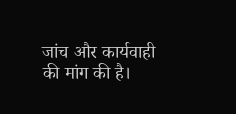जांच और कार्यवाही की मांग की है।